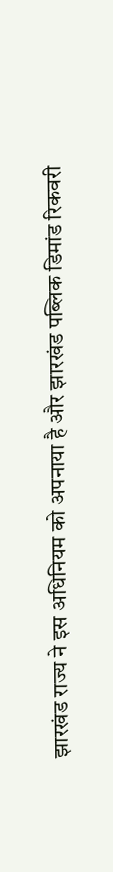झारखंड राज्य ने इस अधिनियम को अपनाया है और झारखंड पब्लिक डिमांड रिकवरी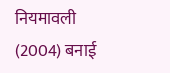नियमावली (2004) बनाई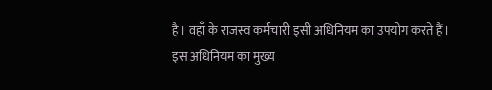है। वहाँ के राजस्व कर्मचारी इसी अधिनियम का उपयोग करते हैं।
इस अधिनियम का मुख्य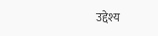उद्देश्य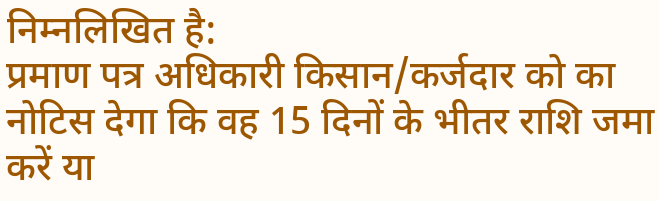निम्नलिखित है:
प्रमाण पत्र अधिकारी किसान/कर्जदार को का नोटिस देगा कि वह 15 दिनों के भीतर राशि जमा करें या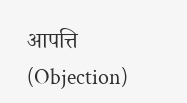आपत्ति (Objection)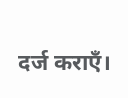दर्ज कराएँ।